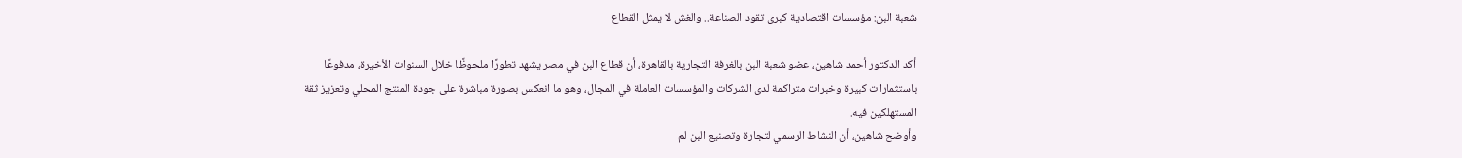شعبة البن: مؤسسات اقتصادية كبرى تقود الصناعة.. والغش لا يمثل القطاع

أكد الدكتور أحمد شاهين، عضو شعبة البن بالغرفة التجارية بالقاهرة، أن قطاع البن في مصر يشهد تطورًا ملحوظًا خلال السنوات الأخيرة، مدفوعًا باستثمارات كبيرة وخبرات متراكمة لدى الشركات والمؤسسات العاملة في المجال، وهو ما انعكس بصورة مباشرة على جودة المنتج المحلي وتعزيز ثقة المستهلكين فيه.
وأوضح شاهين، أن النشاط الرسمي لتجارة وتصنيع البن لم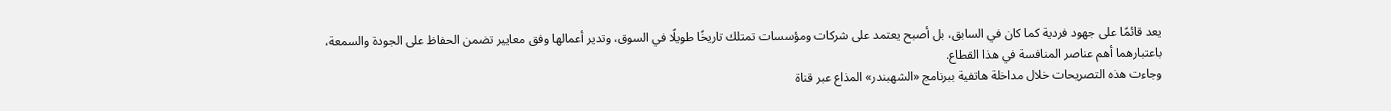يعد قائمًا على جهود فردية كما كان في السابق، بل أصبح يعتمد على شركات ومؤسسات تمتلك تاريخًا طويلًا في السوق، وتدير أعمالها وفق معايير تضمن الحفاظ على الجودة والسمعة، باعتبارهما أهم عناصر المنافسة في هذا القطاع.
وجاءت هذه التصريحات خلال مداخلة هاتفية ببرنامج «الشهبندر» المذاع عبر قناة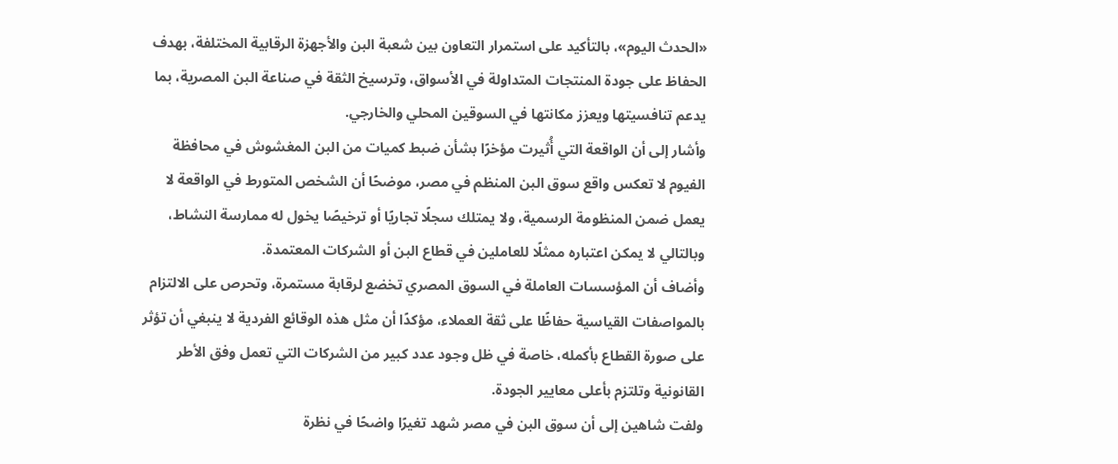«الحدث اليوم»، بالتأكيد على استمرار التعاون بين شعبة البن والأجهزة الرقابية المختلفة، بهدف الحفاظ على جودة المنتجات المتداولة في الأسواق، وترسيخ الثقة في صناعة البن المصرية، بما يدعم تنافسيتها ويعزز مكانتها في السوقين المحلي والخارجي.
وأشار إلى أن الواقعة التي أُثيرت مؤخرًا بشأن ضبط كميات من البن المغشوش في محافظة الفيوم لا تعكس واقع سوق البن المنظم في مصر، موضحًا أن الشخص المتورط في الواقعة لا يعمل ضمن المنظومة الرسمية، ولا يمتلك سجلًا تجاريًا أو ترخيصًا يخول له ممارسة النشاط، وبالتالي لا يمكن اعتباره ممثلًا للعاملين في قطاع البن أو الشركات المعتمدة.
وأضاف أن المؤسسات العاملة في السوق المصري تخضع لرقابة مستمرة، وتحرص على الالتزام بالمواصفات القياسية حفاظًا على ثقة العملاء، مؤكدًا أن مثل هذه الوقائع الفردية لا ينبغي أن تؤثر على صورة القطاع بأكمله، خاصة في ظل وجود عدد كبير من الشركات التي تعمل وفق الأطر القانونية وتلتزم بأعلى معايير الجودة.
ولفت شاهين إلى أن سوق البن في مصر شهد تغيرًا واضحًا في نظرة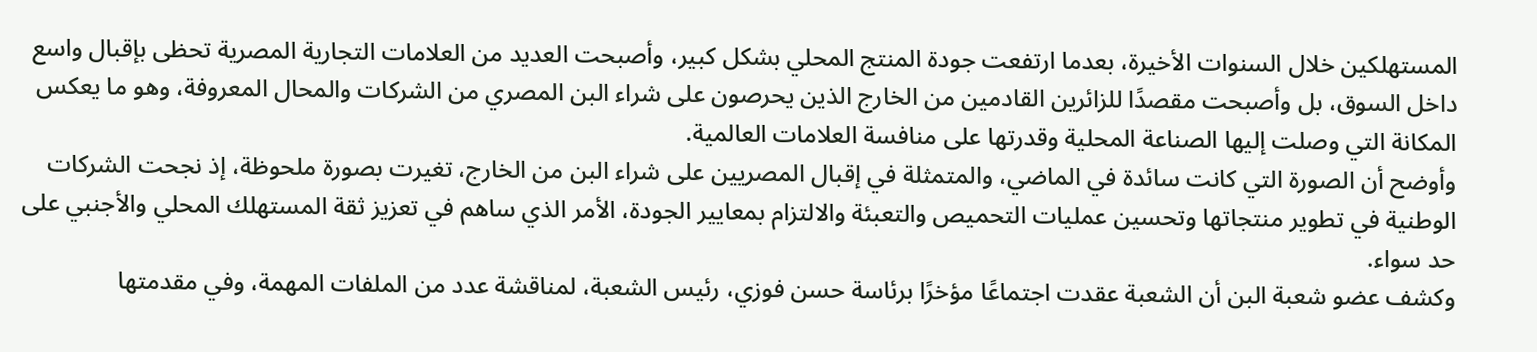المستهلكين خلال السنوات الأخيرة، بعدما ارتفعت جودة المنتج المحلي بشكل كبير، وأصبحت العديد من العلامات التجارية المصرية تحظى بإقبال واسع داخل السوق، بل وأصبحت مقصدًا للزائرين القادمين من الخارج الذين يحرصون على شراء البن المصري من الشركات والمحال المعروفة، وهو ما يعكس المكانة التي وصلت إليها الصناعة المحلية وقدرتها على منافسة العلامات العالمية.
وأوضح أن الصورة التي كانت سائدة في الماضي، والمتمثلة في إقبال المصريين على شراء البن من الخارج، تغيرت بصورة ملحوظة، إذ نجحت الشركات الوطنية في تطوير منتجاتها وتحسين عمليات التحميص والتعبئة والالتزام بمعايير الجودة، الأمر الذي ساهم في تعزيز ثقة المستهلك المحلي والأجنبي على حد سواء.
وكشف عضو شعبة البن أن الشعبة عقدت اجتماعًا مؤخرًا برئاسة حسن فوزي، رئيس الشعبة، لمناقشة عدد من الملفات المهمة، وفي مقدمتها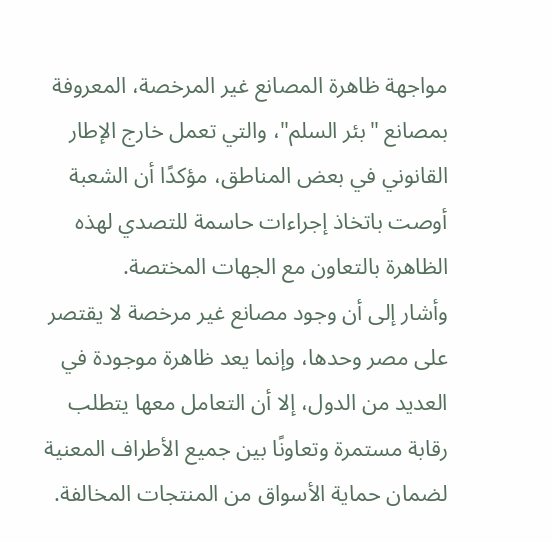مواجهة ظاهرة المصانع غير المرخصة، المعروفة بمصانع "بئر السلم"، والتي تعمل خارج الإطار القانوني في بعض المناطق، مؤكدًا أن الشعبة أوصت باتخاذ إجراءات حاسمة للتصدي لهذه الظاهرة بالتعاون مع الجهات المختصة.
وأشار إلى أن وجود مصانع غير مرخصة لا يقتصر على مصر وحدها، وإنما يعد ظاهرة موجودة في العديد من الدول، إلا أن التعامل معها يتطلب رقابة مستمرة وتعاونًا بين جميع الأطراف المعنية لضمان حماية الأسواق من المنتجات المخالفة.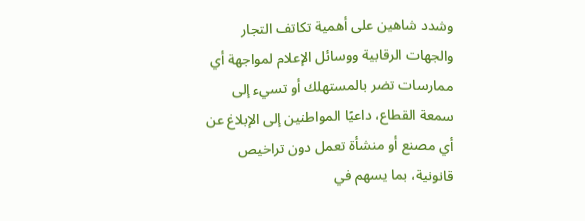وشدد شاهين على أهمية تكاتف التجار والجهات الرقابية ووسائل الإعلام لمواجهة أي ممارسات تضر بالمستهلك أو تسيء إلى سمعة القطاع، داعيًا المواطنين إلى الإبلاغ عن أي مصنع أو منشأة تعمل دون تراخيص قانونية، بما يسهم في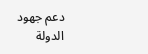دعم جهود الدولة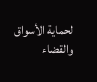لحماية الأسواق والقضاء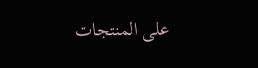على المنتجات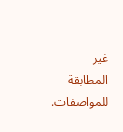غير المطابقة للمواصفات.